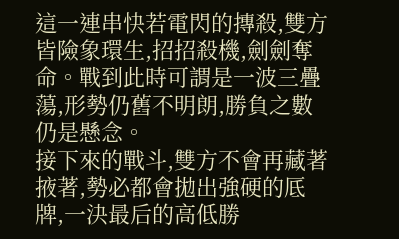這一連串快若電閃的摶殺,雙方皆險象環生,招招殺機,劍劍奪命。戰到此時可謂是一波三疊蕩,形勢仍舊不明朗,勝負之數仍是懸念。
接下來的戰斗,雙方不會再藏著掖著,勢必都會拋出強硬的厎牌,一決最后的高低勝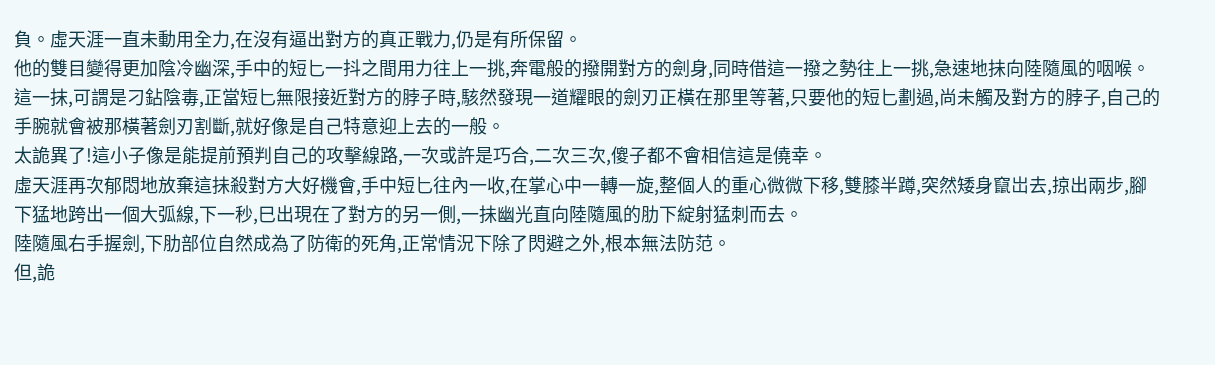負。虛天涯一直未動用全力,在沒有逼出對方的真正戰力,仍是有所保留。
他的雙目變得更加陰冷幽深,手中的短匕一抖之間用力往上一挑,奔電般的撥開對方的劍身,同時借這一撥之勢往上一挑,急速地抺向陸隨風的咽喉。
這一抹,可謂是刁鉆陰毒,正當短匕無限接近對方的脖子時,駭然發現一道耀眼的劍刃正橫在那里等著,只要他的短匕劃過,尚未觸及對方的脖子,自己的手腕就會被那橫著劍刃割斷,就好像是自己特意迎上去的一般。
太詭異了!這小子像是能提前預判自己的攻擊線路,一次或許是巧合,二次三次,傻子都不會相信這是僥幸。
虛天涯再次郁悶地放棄這抺殺對方大好機會,手中短匕往內一收,在掌心中一轉一旋,整個人的重心微微下移,雙膝半蹲,突然矮身竄岀去,掠出兩步,腳下猛地跨出一個大弧線,下一秒,巳出現在了對方的另一側,一抺幽光直向陸隨風的肋下綻射猛刺而去。
陸隨風右手握劍,下肋部位自然成為了防衛的死角,正常情況下除了閃避之外,根本無法防范。
但,詭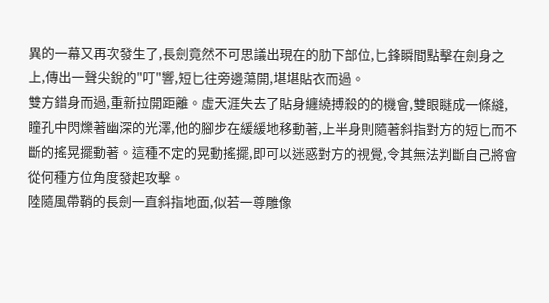異的一幕又再次發生了,長劍竟然不可思議出現在的肋下部位,匕鋒瞬間點擊在劍身之上,傳出一聲尖銳的"叮"響,短匕往旁邊蕩開,堪堪貼衣而過。
雙方錯身而過,重新拉開距離。虛天涯失去了貼身纏繞搏殺的的機會,雙眼瞇成一條縫,瞳孔中閃爍著幽深的光澤,他的腳步在緩緩地移動著,上半身則隨著斜指對方的短匕而不斷的搖晃擺動著。這種不定的晃動搖擺,即可以迷惑對方的視覺,令其無法判斷自己將會從何種方位角度發起攻擊。
陸隨風帶鞘的長劍一直斜指地面,似若一尊雕像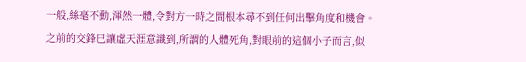一般,絲毫不動,渾然一體,令對方一時之間根本尋不到任何出擊角度和機會。
之前的交鋒巳讓虛天涯意識到,所謂的人體死角,對眼前的這個小子而言,似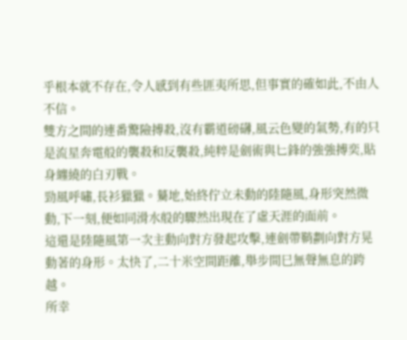乎根本就不存在,令人感到有些匪夷所思,但事實的確如此,不由人不信。
雙方之間的連番驚險搏殺,沒有霸道磅礴,風云色變的氣勢,有的只是流星奔電般的襲殺和反襲殺,純粹是劍術與匕鋒的強強搏奕,貼身纏繞的白刃戰。
勁風呼嘯,長衫獵獵。驀地,始終佇立未動的陸隨風,身形突然微動,下一刻,便如同滑水般的驟然出現在了虛天涯的面前。
這還是陸隨風第一次主動向對方發起攻擊,連劍帶鞘劃向對方晃動著的身形。太快了,二十米空間距離,舉步間巳無聲無息的跨越。
所幸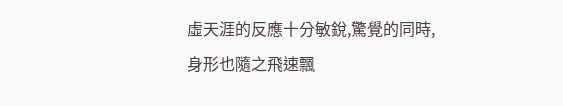虛天涯的反應十分敏銳,驚覺的同時,身形也隨之飛速飄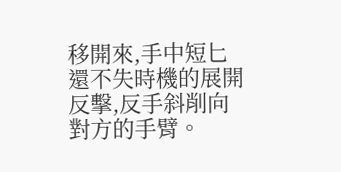移開來,手中短匕還不失時機的展開反擊,反手斜削向對方的手臂。